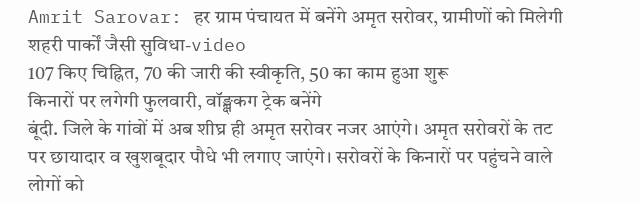Amrit Sarovar: हर ग्राम पंचायत में बनेंगे अमृत सरोवर, ग्रामीणों को मिलेगी शहरी पार्कों जैसी सुविधा-video
107 किए चिह्नित, 70 की जारी की स्वीकृति, 50 का काम हुआ शुरू
किनारों पर लगेगी फुलवारी, वॉङ्क्षकग ट्रेक बनेंगे
बूंदी. जिले के गांवों में अब शीघ्र ही अमृत सरोवर नजर आएंगे। अमृत सरोवरों के तट पर छायादार व खुशबूदार पौधे भी लगाए जाएंगे। सरोवरों के किनारों पर पहुंचने वाले लोगों को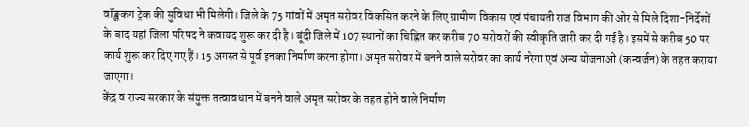वॉङ्क्षकग ट्रेक की सुविधा भी मिलेगी। जिले के 75 गांवों में अमृत सरोवर विकसित करने के लिए ग्रामीण विकास एवं पंचायती राज विभाग की ओर से मिले दिशा-निर्देशों के बाद यहां जिला परिषद ने कवायद शुरू कर दी है। बूंदी जिले में 107 स्थानों का चिह्नित कर करीब 70 सरोवरों की स्वीकृति जारी कर दी गई है। इसमें से करीब 50 पर कार्य शुरू कर दिए गए हैं। 15 अगस्त से पूर्व इनका निर्माण करना होगा। अमृत सरोवर में बनने वाले सरोवर का कार्य नरेगा एवं अन्य योजनाओं (कन्वर्जन) के तहत कराया जाएगा।
केंद्र व राज्य सरकार के संयुक्त तत्वावधान में बनने वाले अमृत सरोवर के तहत होने वाले निर्माण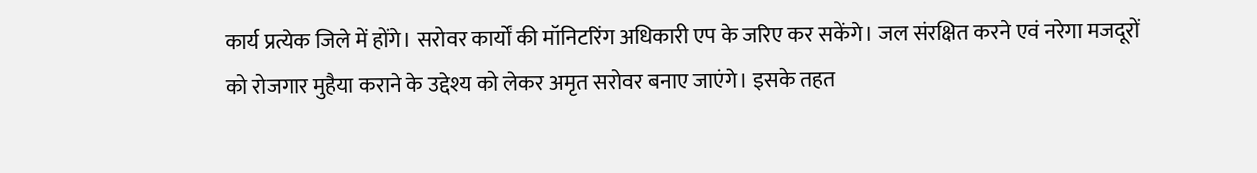कार्य प्रत्येक जिले में होंगे। सरोवर कार्यों की मॉनिटरिंग अधिकारी एप के जरिए कर सकेंगे। जल संरक्षित करने एवं नरेगा मजदूरों को रोजगार मुहैया कराने के उद्देश्य को लेकर अमृत सरोवर बनाए जाएंगे। इसके तहत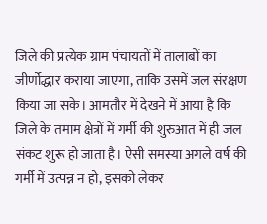जिले की प्रत्येक ग्राम पंचायतों में तालाबों का जीर्णोद्धार कराया जाएगा, ताकि उसमें जल संरक्षण किया जा सके। आमतौर में देखने में आया है कि जिले के तमाम क्षेत्रों में गर्मी की शुरुआत में ही जल संकट शुरू हो जाता है। ऐसी समस्या अगले वर्ष की गर्मी में उत्पन्न न हो, इसको लेकर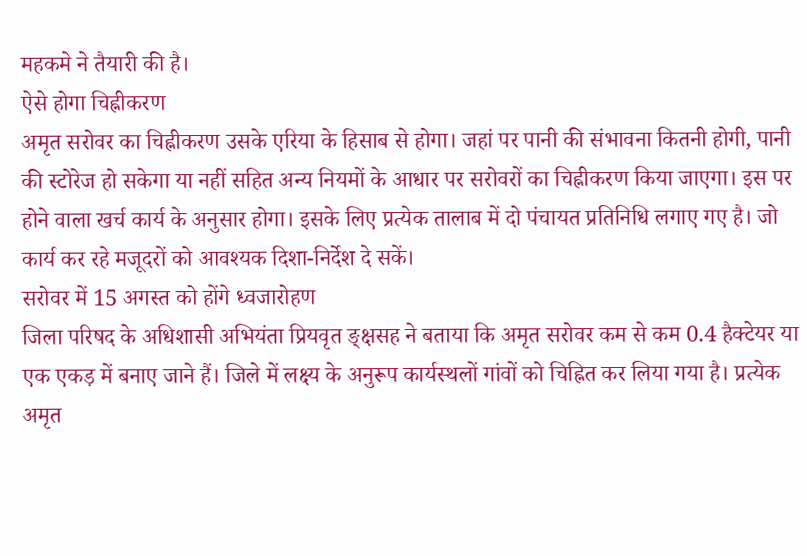महकमे ने तैयारी की है।
ऐसे होगा चिह्नीकरण
अमृत सरोवर का चिह्नीकरण उसके एरिया के हिसाब से होगा। जहां पर पानी की संभावना कितनी होगी, पानी की स्टोरेज हो सकेगा या नहीं सहित अन्य नियमों के आधार पर सरोवरों का चिह्नीकरण किया जाएगा। इस पर होने वाला खर्च कार्य के अनुसार होगा। इसके लिए प्रत्येक तालाब में दो पंचायत प्रतिनिधि लगाए गए है। जो कार्य कर रहे मजूदरों को आवश्यक दिशा-निर्देश दे सकें।
सरोवर में 15 अगस्त को होंगे ध्वजारोहण
जिला परिषद के अधिशासी अभियंता प्रियवृत ङ्क्षसह ने बताया कि अमृत सरोवर कम से कम 0.4 हैक्टेयर या एक एकड़ में बनाए जाने हैं। जिले में लक्ष्य के अनुरूप कार्यस्थलों गांवों को चिह्नित कर लिया गया है। प्रत्येक अमृत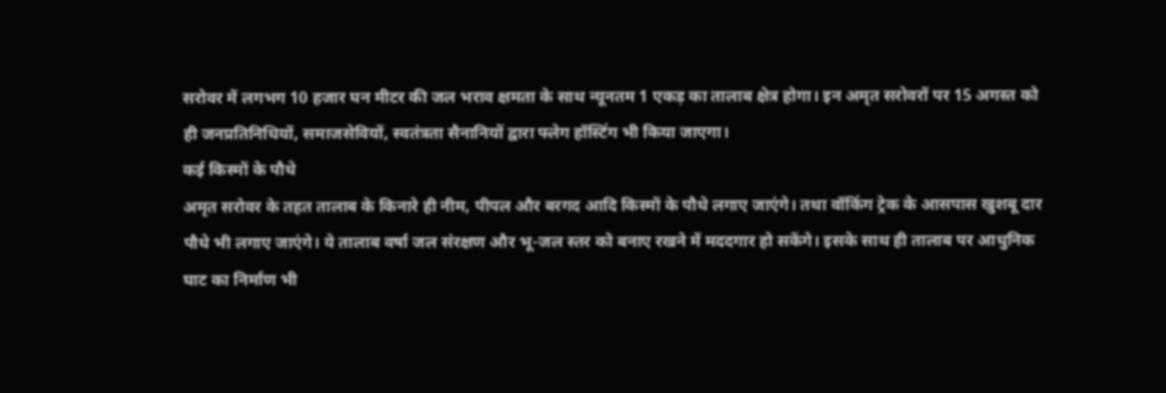सरोवर में लगभग 10 हजार घन मीटर की जल भराव क्षमता के साथ न्यूनतम 1 एकड़ का तालाब क्षेत्र होगा। इन अमृत सरोवरों पर 15 अगस्त को ही जनप्रतिनिधियों, समाजसेवियों, स्वतंत्रता सैनानियों द्वारा फ्लेग हॉस्टिंग भी किया जाएगा।
कई किस्मों के पौधे
अमृत सरोवर के तहत तालाब के किनारे ही नीम, पीपल और बरगद आदि किस्मों के पौधे लगाए जाएंगे। तथा वॉकिंग ट्रेक के आसपास खुशबू दार पौधे भी लगाए जाएंगे। ये तालाब वर्षा जल संरक्षण और भू-जल स्तर को बनाए रखने में मददगार हो सकेंगे। इसके साथ ही तालाब पर आधुनिक घाट का निर्माण भी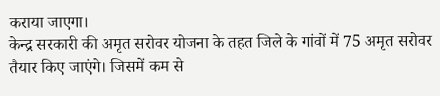कराया जाएगा।
केन्द्र सरकारी की अमृत सरोवर योजना के तहत जिले के गांवों में 75 अमृत सरोवर तैयार किए जाएंगे। जिसमें कम से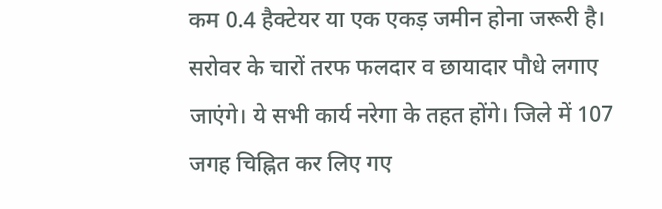कम 0.4 हैक्टेयर या एक एकड़ जमीन होना जरूरी है। सरोवर के चारों तरफ फलदार व छायादार पौधे लगाए जाएंगे। ये सभी कार्य नरेगा के तहत होंगे। जिले में 107 जगह चिह्नित कर लिए गए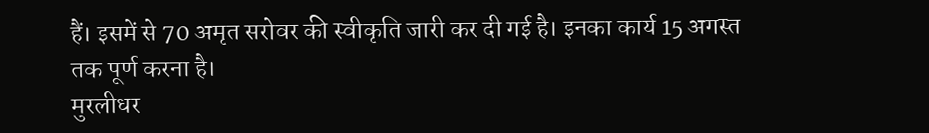हैं। इसमें से 70 अमृत सरोवर की स्वीकृति जारी कर दी गई है। इनका कार्य 15 अगस्त तक पूर्ण करना है।
मुरलीधर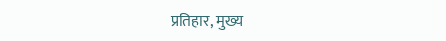प्रतिहार, मुख्य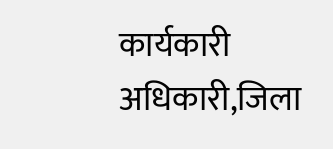कार्यकारी अधिकारी,जिला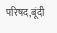परिषद,बूंदी